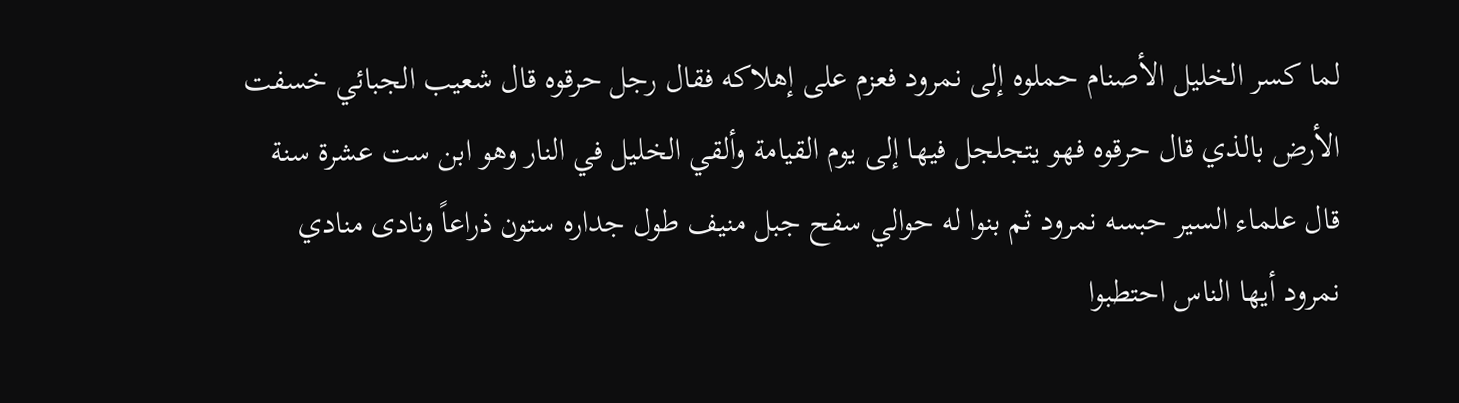لما كسر الخليل الأصنام حملوه إلى نمرود فعزم على إهلاكه فقال رجل حرقوه قال شعيب الجبائي خسفت الأرض بالذي قال حرقوه فهو يتجلجل فيها إلى يوم القيامة وألقي الخليل في النار وهو ابن ست عشرة سنة قال علماء السير حبسه نمرود ثم بنوا له حوالي سفح جبل منيف طول جداره ستون ذراعاً ونادى منادي نمرود أيها الناس احتطبوا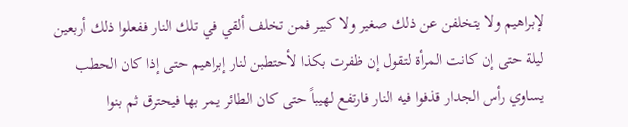لإبراهيم ولا يتخلفن عن ذلك صغير ولا كبير فمن تخلف ألقي في تلك النار ففعلوا ذلك أربعين ليلة حتى إن كانت المرأة لتقول إن ظفرت بكذا لأحتطبن لنار إبراهيم حتى إذا كان الحطب يساوي رأس الجدار قذفوا فيه النار فارتفع لهيباً حتى كان الطائر يمر بها فيحترق ثم بنوا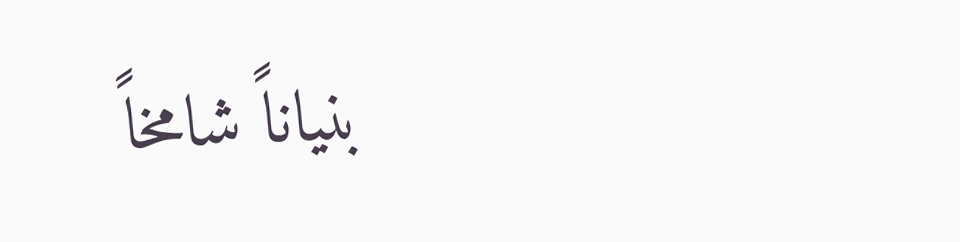بنياناً شامخاً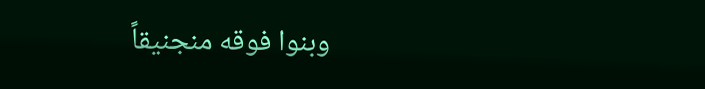وبنوا فوقه منجنيقاً